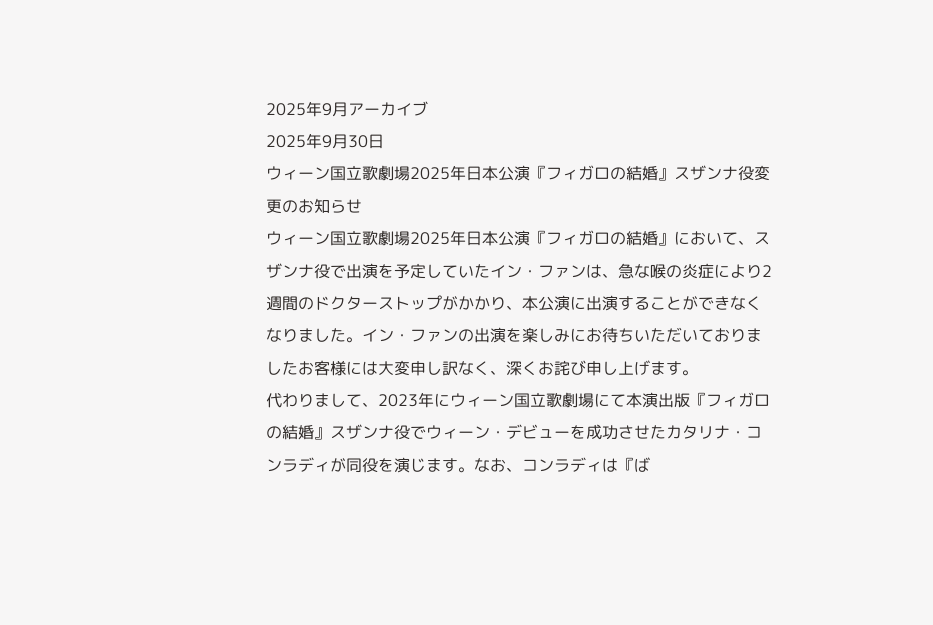2025年9月アーカイブ
2025年9月30日
ウィーン国立歌劇場2025年日本公演『フィガロの結婚』スザンナ役変更のお知らせ
ウィーン国立歌劇場2025年日本公演『フィガロの結婚』において、スザンナ役で出演を予定していたイン・ファンは、急な喉の炎症により2週間のドクターストップがかかり、本公演に出演することができなくなりました。イン・ファンの出演を楽しみにお待ちいただいておりましたお客様には大変申し訳なく、深くお詫び申し上げます。
代わりまして、2023年にウィーン国立歌劇場にて本演出版『フィガロの結婚』スザンナ役でウィーン・デビューを成功させたカタリナ・コンラディが同役を演じます。なお、コンラディは『ば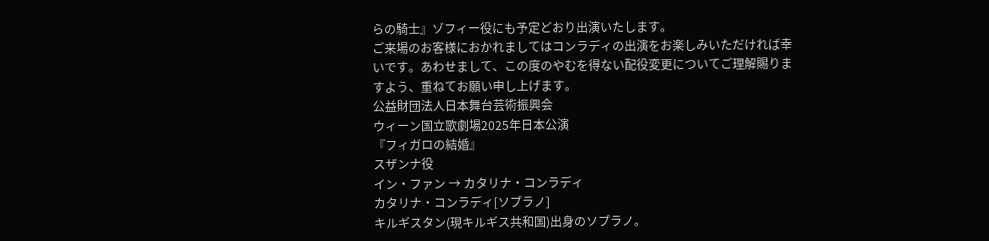らの騎士』ゾフィー役にも予定どおり出演いたします。
ご来場のお客様におかれましてはコンラディの出演をお楽しみいただければ幸いです。あわせまして、この度のやむを得ない配役変更についてご理解賜りますよう、重ねてお願い申し上げます。
公益財団法人日本舞台芸術振興会
ウィーン国立歌劇場2025年日本公演
『フィガロの結婚』
スザンナ役
イン・ファン → カタリナ・コンラディ
カタリナ・コンラディ[ソプラノ]
キルギスタン(現キルギス共和国)出身のソプラノ。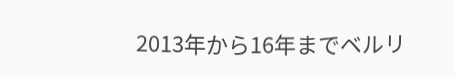2013年から16年までベルリ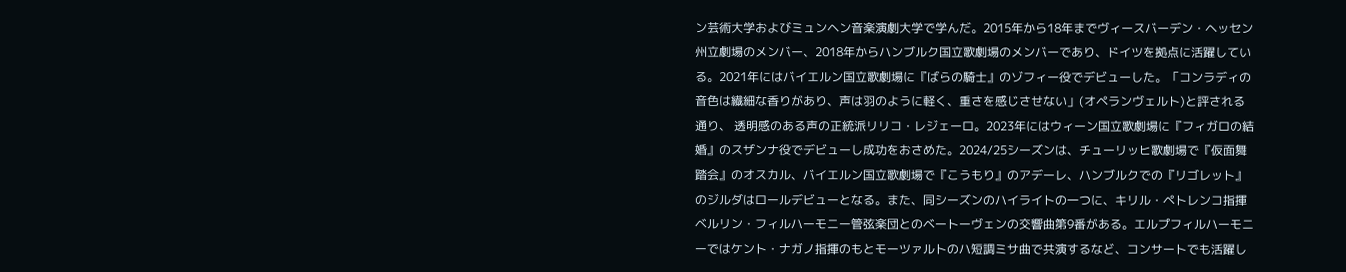ン芸術大学およびミュンヘン音楽演劇大学で学んだ。2015年から18年までヴィースバーデン・ヘッセン州立劇場のメンバー、2018年からハンブルク国立歌劇場のメンバーであり、ドイツを拠点に活躍している。2021年にはバイエルン国立歌劇場に『ばらの騎士』のゾフィー役でデビューした。「コンラディの音色は繊細な香りがあり、声は羽のように軽く、重さを感じさせない」(オペランヴェルト)と評される通り、 透明感のある声の正統派リリコ・レジェーロ。2023年にはウィーン国立歌劇場に『フィガロの結婚』のスザンナ役でデビューし成功をおさめた。2024/25シーズンは、チューリッヒ歌劇場で『仮面舞踏会』のオスカル、バイエルン国立歌劇場で『こうもり』のアデーレ、ハンブルクでの『リゴレット』のジルダはロールデビューとなる。また、同シーズンのハイライトの一つに、キリル・ペトレンコ指揮ベルリン・フィルハーモニー管弦楽団とのベートーヴェンの交響曲第9番がある。エルプフィルハーモニーではケント・ナガノ指揮のもとモーツァルトのハ短調ミサ曲で共演するなど、コンサートでも活躍し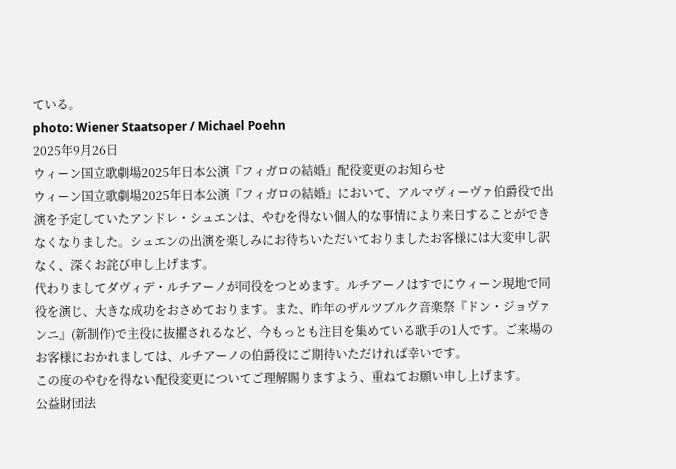ている。
photo: Wiener Staatsoper / Michael Poehn
2025年9月26日
ウィーン国立歌劇場2025年日本公演『フィガロの結婚』配役変更のお知らせ
ウィーン国立歌劇場2025年日本公演『フィガロの結婚』において、アルマヴィーヴァ伯爵役で出演を予定していたアンドレ・シュエンは、やむを得ない個人的な事情により来日することができなくなりました。シュエンの出演を楽しみにお待ちいただいておりましたお客様には大変申し訳なく、深くお詫び申し上げます。
代わりましてダヴィデ・ルチアーノが同役をつとめます。ルチアーノはすでにウィーン現地で同役を演じ、大きな成功をおさめております。また、昨年のザルツブルク音楽祭『ドン・ジョヴァンニ』(新制作)で主役に抜擢されるなど、今もっとも注目を集めている歌手の1人です。ご来場のお客様におかれましては、ルチアーノの伯爵役にご期待いただければ幸いです。
この度のやむを得ない配役変更についてご理解賜りますよう、重ねてお願い申し上げます。
公益財団法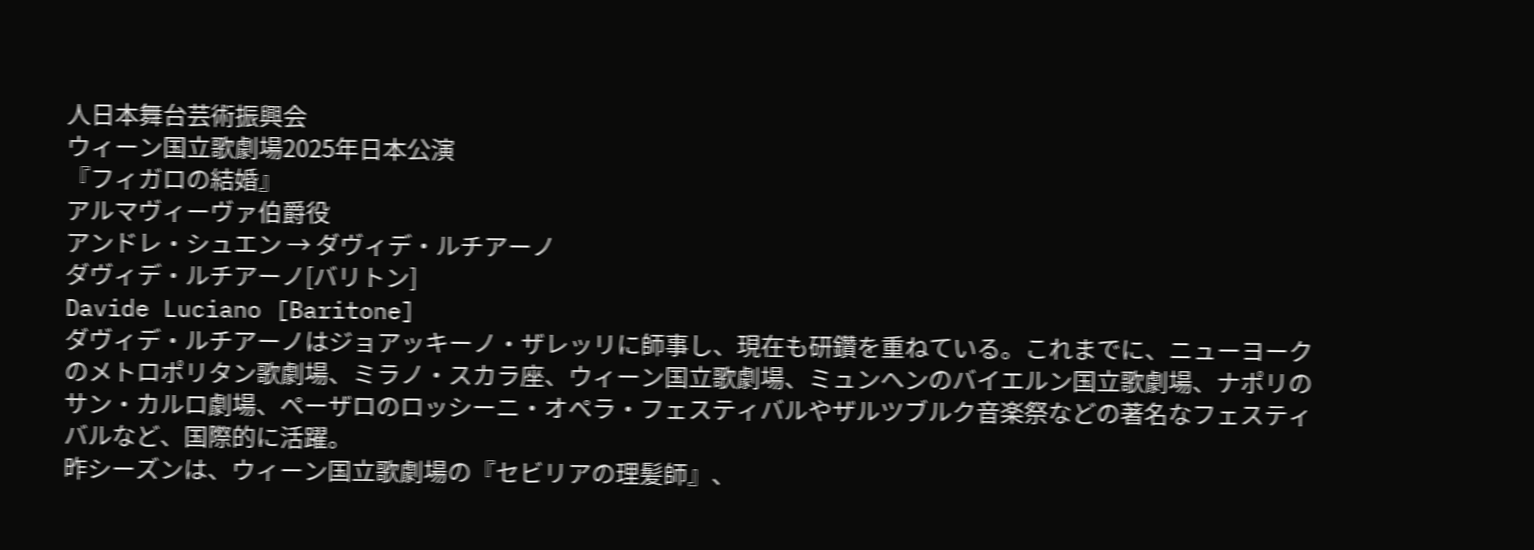人日本舞台芸術振興会
ウィーン国立歌劇場2025年日本公演
『フィガロの結婚』
アルマヴィーヴァ伯爵役
アンドレ・シュエン → ダヴィデ・ルチアーノ
ダヴィデ・ルチアーノ[バリトン]
Davide Luciano [Baritone]
ダヴィデ・ルチアーノはジョアッキーノ・ザレッリに師事し、現在も研鑽を重ねている。これまでに、ニューヨークのメトロポリタン歌劇場、ミラノ・スカラ座、ウィーン国立歌劇場、ミュンヘンのバイエルン国立歌劇場、ナポリのサン・カルロ劇場、ペーザロのロッシーニ・オペラ・フェスティバルやザルツブルク音楽祭などの著名なフェスティバルなど、国際的に活躍。
昨シーズンは、ウィーン国立歌劇場の『セビリアの理髪師』、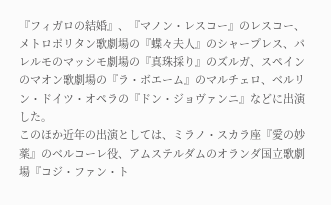『フィガロの結婚』、『マノン・レスコー』のレスコー、メトロポリタン歌劇場の『蝶々夫人』のシャープレス、パレルモのマッシモ劇場の『真珠採り』のズルガ、スペインのマオン歌劇場の『ラ・ボエーム』のマルチェロ、ベルリン・ドイツ・オペラの『ドン・ジョヴァンニ』などに出演した。
このほか近年の出演としては、ミラノ・スカラ座『愛の妙薬』のベルコーレ役、アムステルダムのオランダ国立歌劇場『コジ・ファン・ト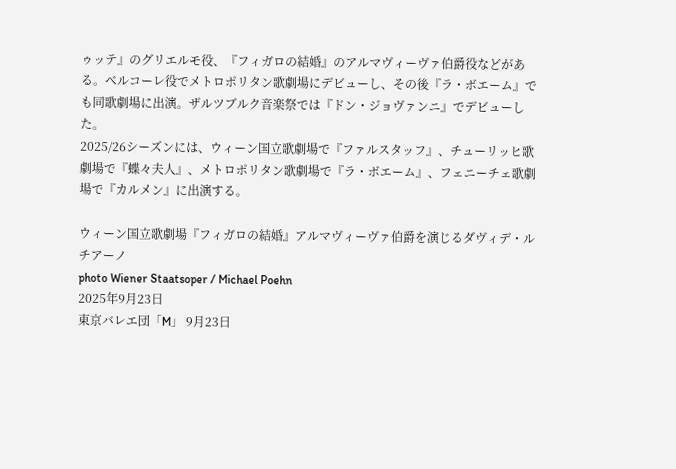ゥッテ』のグリエルモ役、『フィガロの結婚』のアルマヴィーヴァ伯爵役などがある。ベルコーレ役でメトロポリタン歌劇場にデビューし、その後『ラ・ボエーム』でも同歌劇場に出演。ザルツブルク音楽祭では『ドン・ジョヴァンニ』でデビューした。
2025/26シーズンには、ウィーン国立歌劇場で『ファルスタッフ』、チューリッヒ歌劇場で『蝶々夫人』、メトロポリタン歌劇場で『ラ・ボエーム』、フェニーチェ歌劇場で『カルメン』に出演する。

ウィーン国立歌劇場『フィガロの結婚』アルマヴィーヴァ伯爵を演じるダヴィデ・ルチアーノ
photo Wiener Staatsoper / Michael Poehn
2025年9月23日
東京バレエ団「M」 9月23日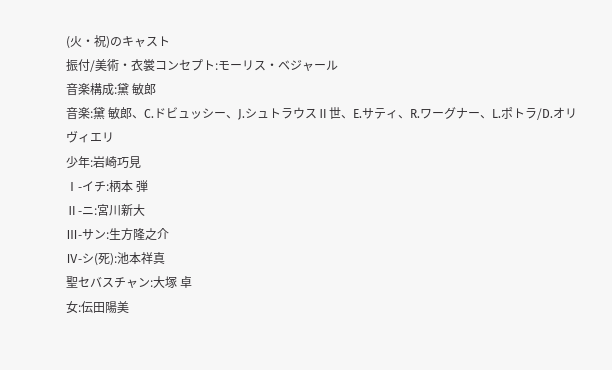(火・祝)のキャスト
振付/美術・衣裳コンセプト:モーリス・ベジャール
音楽構成:黛 敏郎
音楽:黛 敏郎、C.ドビュッシー、J.シュトラウスⅡ世、E.サティ、R.ワーグナー、L.ポトラ/D.オリヴィエリ
少年:岩崎巧見
Ⅰ-イチ:柄本 弾
Ⅱ-ニ:宮川新大
Ⅲ-サン:生方隆之介
Ⅳ-シ(死):池本祥真
聖セバスチャン:大塚 卓
女:伝田陽美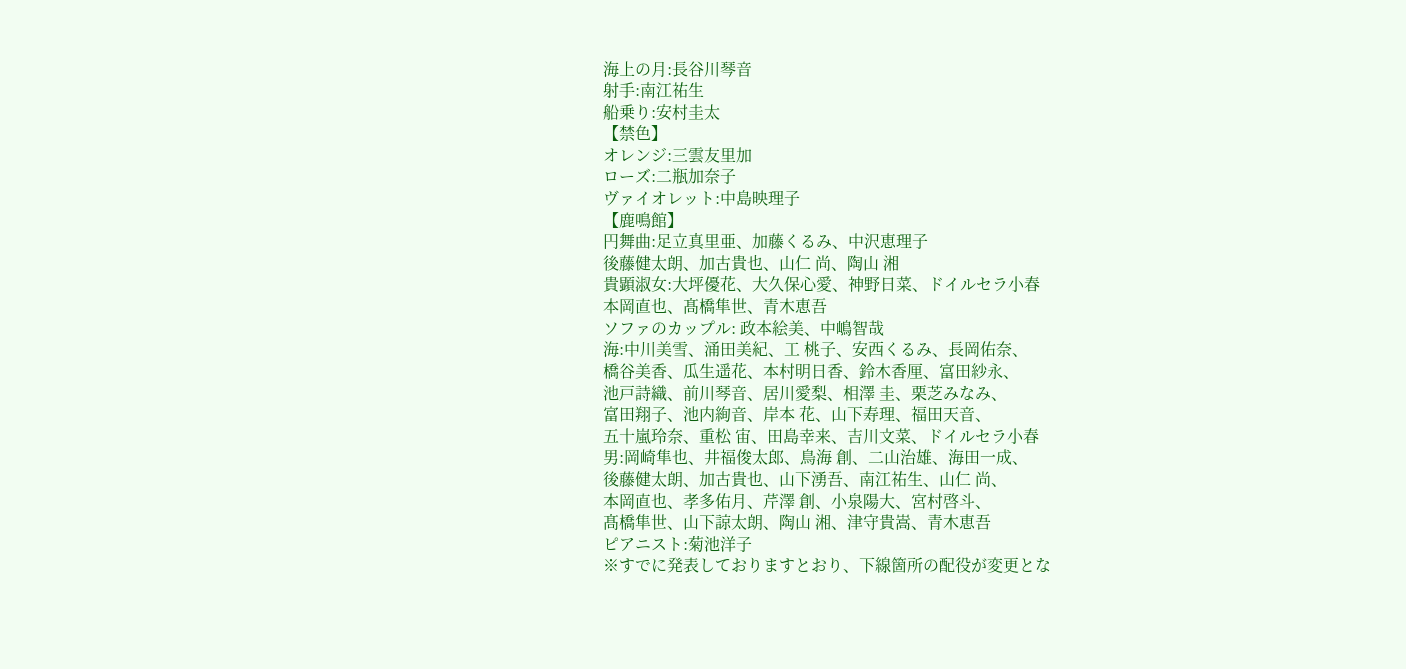海上の月:長谷川琴音
射手:南江祐生
船乗り:安村圭太
【禁色】
オレンジ:三雲友里加
ローズ:二瓶加奈子
ヴァイオレット:中島映理子
【鹿鳴館】
円舞曲:足立真里亜、加藤くるみ、中沢恵理子
後藤健太朗、加古貴也、山仁 尚、陶山 湘
貴顕淑女:大坪優花、大久保心愛、神野日菜、ドイルセラ小春
本岡直也、髙橋隼世、青木恵吾
ソファのカップル: 政本絵美、中嶋智哉
海:中川美雪、涌田美紀、工 桃子、安西くるみ、長岡佑奈、
橋谷美香、瓜生遥花、本村明日香、鈴木香厘、富田紗永、
池戸詩織、前川琴音、居川愛梨、相澤 圭、栗芝みなみ、
富田翔子、池内絢音、岸本 花、山下寿理、福田天音、
五十嵐玲奈、重松 宙、田島幸来、吉川文菜、ドイルセラ小春
男:岡崎隼也、井福俊太郎、鳥海 創、二山治雄、海田一成、
後藤健太朗、加古貴也、山下湧吾、南江祐生、山仁 尚、
本岡直也、孝多佑月、芹澤 創、小泉陽大、宮村啓斗、
髙橋隼世、山下諒太朗、陶山 湘、津守貴嵩、青木恵吾
ピアニスト:菊池洋子
※すでに発表しておりますとおり、下線箇所の配役が変更とな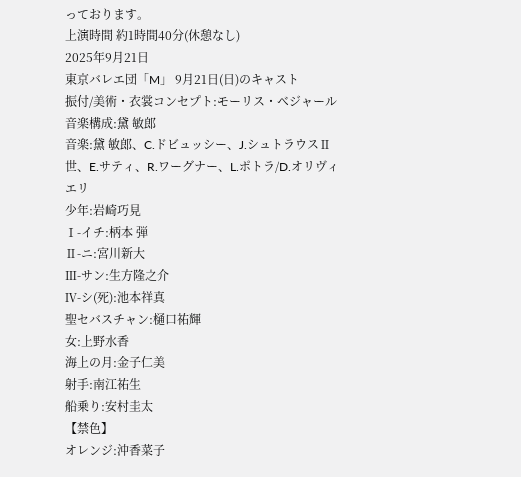っております。
上演時間 約1時間40分(休憩なし)
2025年9月21日
東京バレエ団「M」 9月21日(日)のキャスト
振付/美術・衣裳コンセプト:モーリス・ベジャール
音楽構成:黛 敏郎
音楽:黛 敏郎、C.ドビュッシー、J.シュトラウスⅡ世、E.サティ、R.ワーグナー、L.ポトラ/D.オリヴィエリ
少年:岩崎巧見
Ⅰ-イチ:柄本 弾
Ⅱ-ニ:宮川新大
Ⅲ-サン:生方隆之介
Ⅳ-シ(死):池本祥真
聖セバスチャン:樋口祐輝
女:上野水香
海上の月:金子仁美
射手:南江祐生
船乗り:安村圭太
【禁色】
オレンジ:沖香菜子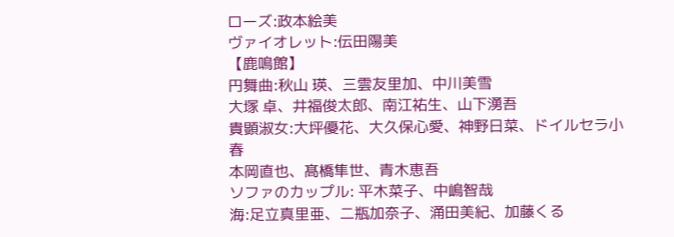ローズ:政本絵美
ヴァイオレット:伝田陽美
【鹿鳴館】
円舞曲:秋山 瑛、三雲友里加、中川美雪
大塚 卓、井福俊太郎、南江祐生、山下湧吾
貴顕淑女:大坪優花、大久保心愛、神野日菜、ドイルセラ小春
本岡直也、髙橋隼世、青木恵吾
ソファのカップル: 平木菜子、中嶋智哉
海:足立真里亜、二瓶加奈子、涌田美紀、加藤くる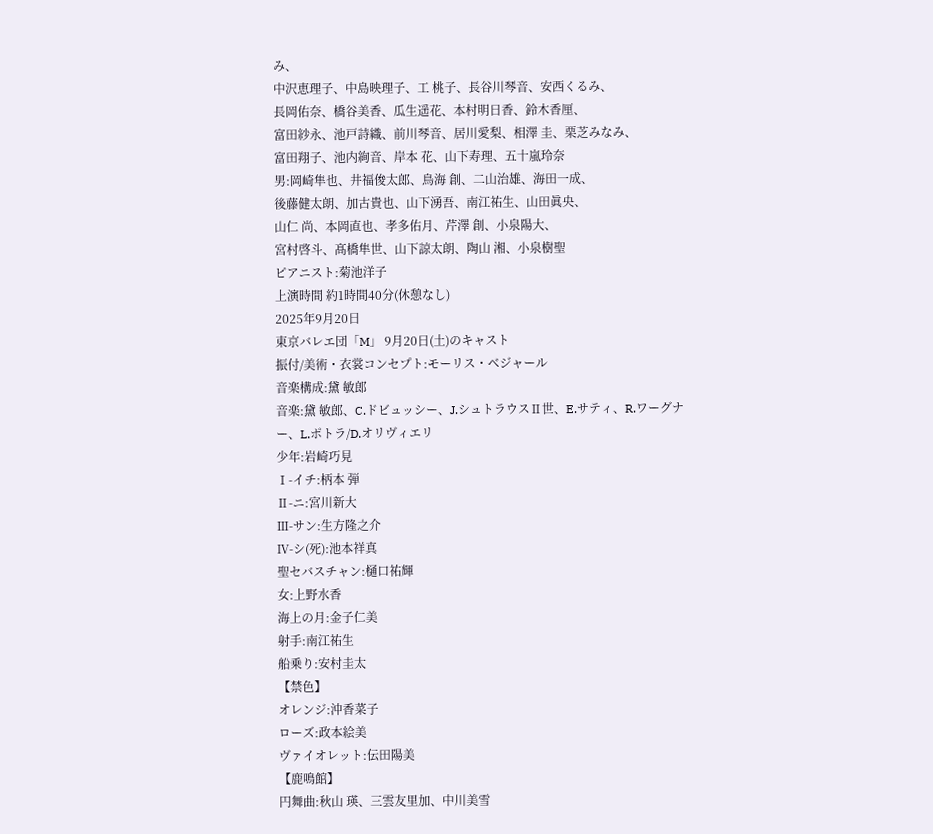み、
中沢恵理子、中島映理子、工 桃子、長谷川琴音、安西くるみ、
長岡佑奈、橋谷美香、瓜生遥花、本村明日香、鈴木香厘、
富田紗永、池戸詩織、前川琴音、居川愛梨、相澤 圭、栗芝みなみ、
富田翔子、池内絢音、岸本 花、山下寿理、五十嵐玲奈
男:岡崎隼也、井福俊太郎、鳥海 創、二山治雄、海田一成、
後藤健太朗、加古貴也、山下湧吾、南江祐生、山田眞央、
山仁 尚、本岡直也、孝多佑月、芹澤 創、小泉陽大、
宮村啓斗、髙橋隼世、山下諒太朗、陶山 湘、小泉樹聖
ピアニスト:菊池洋子
上演時間 約1時間40分(休憩なし)
2025年9月20日
東京バレエ団「M」 9月20日(土)のキャスト
振付/美術・衣裳コンセプト:モーリス・ベジャール
音楽構成:黛 敏郎
音楽:黛 敏郎、C.ドビュッシー、J.シュトラウスⅡ世、E.サティ、R.ワーグナー、L.ポトラ/D.オリヴィエリ
少年:岩崎巧見
Ⅰ-イチ:柄本 弾
Ⅱ-ニ:宮川新大
Ⅲ-サン:生方隆之介
Ⅳ-シ(死):池本祥真
聖セバスチャン:樋口祐輝
女:上野水香
海上の月:金子仁美
射手:南江祐生
船乗り:安村圭太
【禁色】
オレンジ:沖香菜子
ローズ:政本絵美
ヴァイオレット:伝田陽美
【鹿鳴館】
円舞曲:秋山 瑛、三雲友里加、中川美雪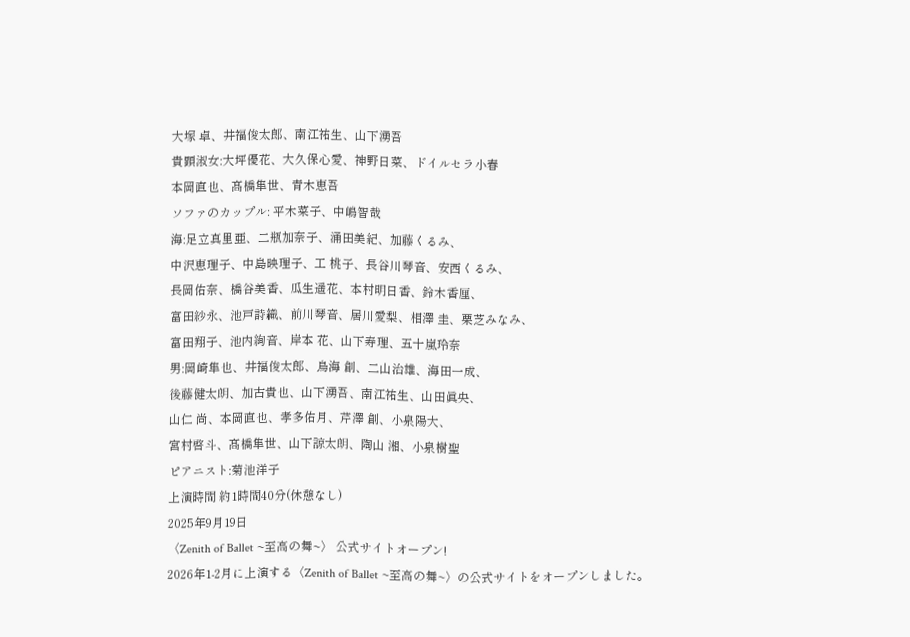大塚 卓、井福俊太郎、南江祐生、山下湧吾
貴顕淑女:大坪優花、大久保心愛、神野日菜、ドイルセラ小春
本岡直也、髙橋隼世、青木恵吾
ソファのカップル: 平木菜子、中嶋智哉
海:足立真里亜、二瓶加奈子、涌田美紀、加藤くるみ、
中沢恵理子、中島映理子、工 桃子、長谷川琴音、安西くるみ、
長岡佑奈、橋谷美香、瓜生遥花、本村明日香、鈴木香厘、
富田紗永、池戸詩織、前川琴音、居川愛梨、相澤 圭、栗芝みなみ、
富田翔子、池内絢音、岸本 花、山下寿理、五十嵐玲奈
男:岡崎隼也、井福俊太郎、鳥海 創、二山治雄、海田一成、
後藤健太朗、加古貴也、山下湧吾、南江祐生、山田眞央、
山仁 尚、本岡直也、孝多佑月、芹澤 創、小泉陽大、
宮村啓斗、髙橋隼世、山下諒太朗、陶山 湘、小泉樹聖
ピアニスト:菊池洋子
上演時間 約1時間40分(休憩なし)
2025年9月19日
〈Zenith of Ballet ~至高の舞~〉 公式サイトオープン!
2026年1-2月に上演する〈Zenith of Ballet ~至高の舞~〉の公式サイトをオープンしました。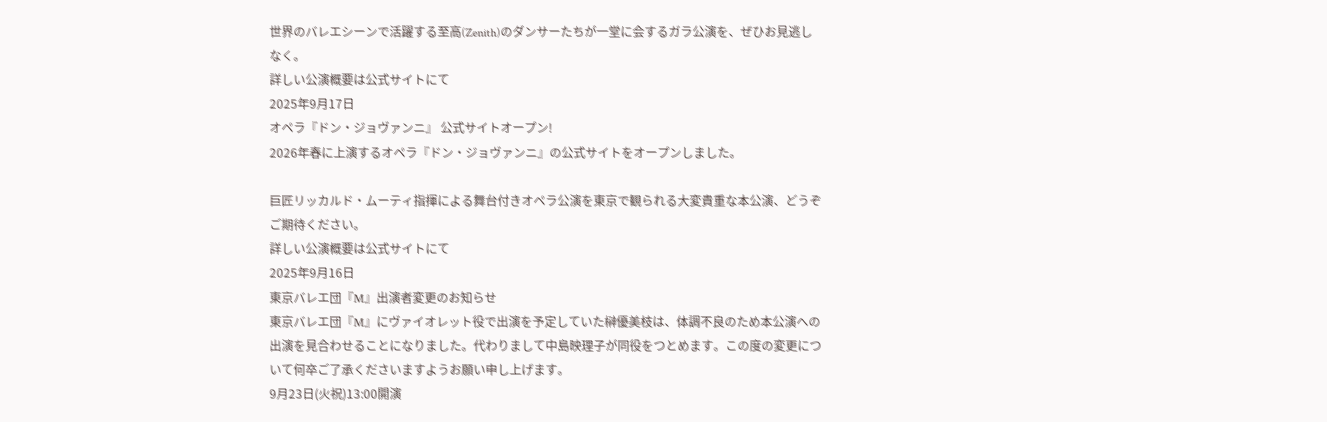世界のバレエシーンで活躍する至高(Zenith)のダンサーたちが一堂に会するガラ公演を、ぜひお見逃しなく。
詳しい公演概要は公式サイトにて
2025年9月17日
オペラ『ドン・ジョヴァンニ』 公式サイトオープン!
2026年春に上演するオペラ『ドン・ジョヴァンニ』の公式サイトをオープンしました。

巨匠リッカルド・ムーティ指揮による舞台付きオペラ公演を東京で観られる大変貴重な本公演、どうぞご期待ください。
詳しい公演概要は公式サイトにて
2025年9月16日
東京バレエ団『M』出演者変更のお知らせ
東京バレエ団『M』にヴァイオレット役で出演を予定していた榊優美枝は、体調不良のため本公演への出演を見合わせることになりました。代わりまして中島映理子が同役をつとめます。この度の変更について何卒ご了承くださいますようお願い申し上げます。
9月23日(火祝)13:00開演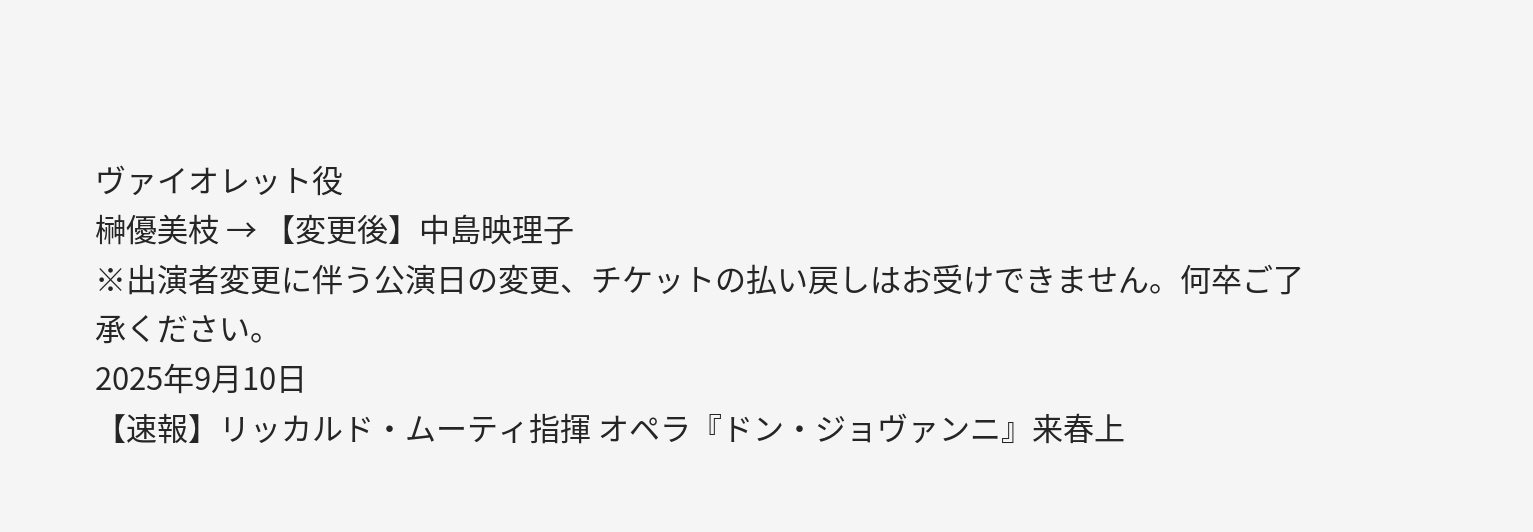ヴァイオレット役
榊優美枝 → 【変更後】中島映理子
※出演者変更に伴う公演日の変更、チケットの払い戻しはお受けできません。何卒ご了承ください。
2025年9月10日
【速報】リッカルド・ムーティ指揮 オペラ『ドン・ジョヴァンニ』来春上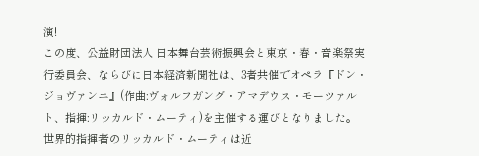演!
この度、公益財団法人 日本舞台芸術振興会と東京・春・音楽祭実行委員会、ならびに日本経済新聞社は、3者共催でオペラ『ドン・ジョヴァンニ』(作曲:ヴォルフガング・アマデウス・モーツァルト、指揮:リッカルド・ムーティ)を主催する運びとなりました。
世界的指揮者のリッカルド・ムーティは近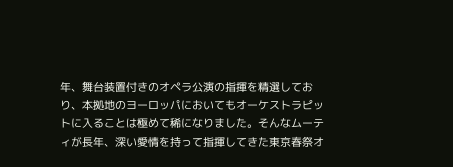年、舞台装置付きのオペラ公演の指揮を精選しており、本拠地のヨーロッパにおいてもオーケストラピットに入ることは極めて稀になりました。そんなムーティが長年、深い愛情を持って指揮してきた東京春祭オ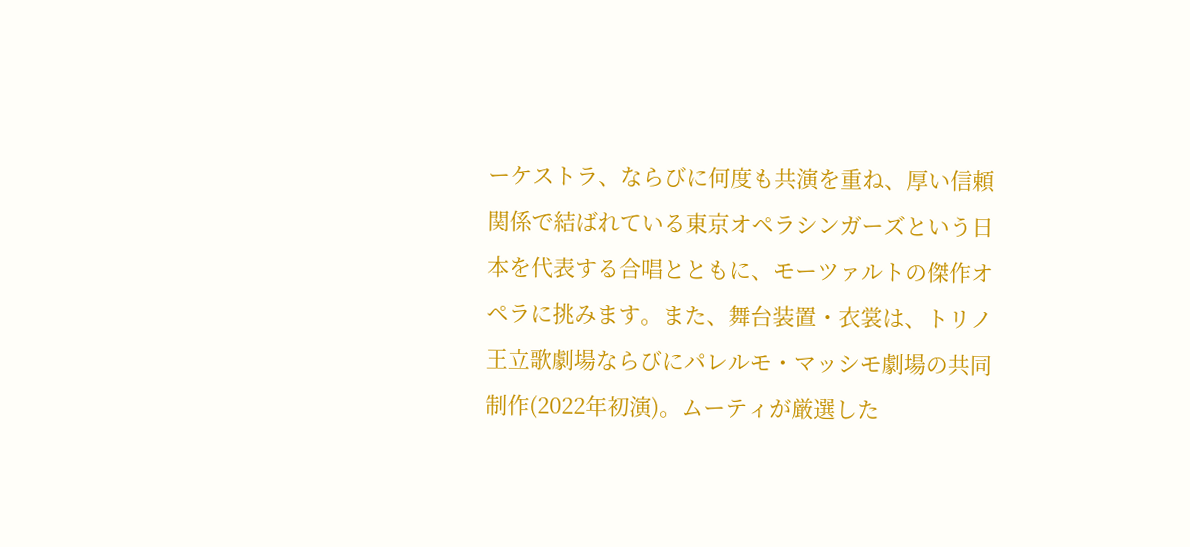ーケストラ、ならびに何度も共演を重ね、厚い信頼関係で結ばれている東京オペラシンガーズという日本を代表する合唱とともに、モーツァルトの傑作オペラに挑みます。また、舞台装置・衣裳は、トリノ王立歌劇場ならびにパレルモ・マッシモ劇場の共同制作(2022年初演)。ムーティが厳選した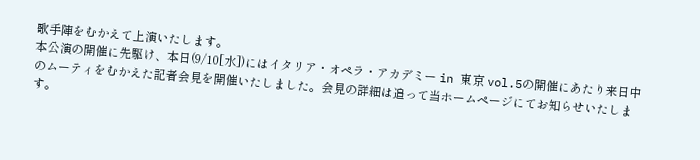歌手陣をむかえて上演いたします。
本公演の開催に先駆け、本日(9/10[水])にはイタリア・オペラ・アカデミー in 東京 vol.5の開催にあたり来日中のムーティをむかえた記者会見を開催いたしました。会見の詳細は追って当ホームページにてお知らせいたします。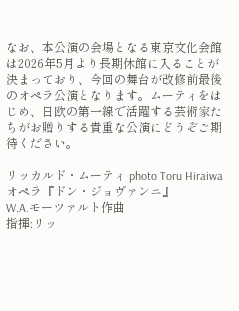なお、本公演の会場となる東京文化会館は2026年5月より長期休館に入ることが決まっており、今回の舞台が改修前最後のオペラ公演となります。ムーティをはじめ、日欧の第一線で活躍する芸術家たちがお贈りする貴重な公演にどうぞご期待ください。

リッカルド・ムーティ photo Toru Hiraiwa
オペラ『ドン・ジョヴァンニ』
W.A.モーツァルト作曲
指揮:リッ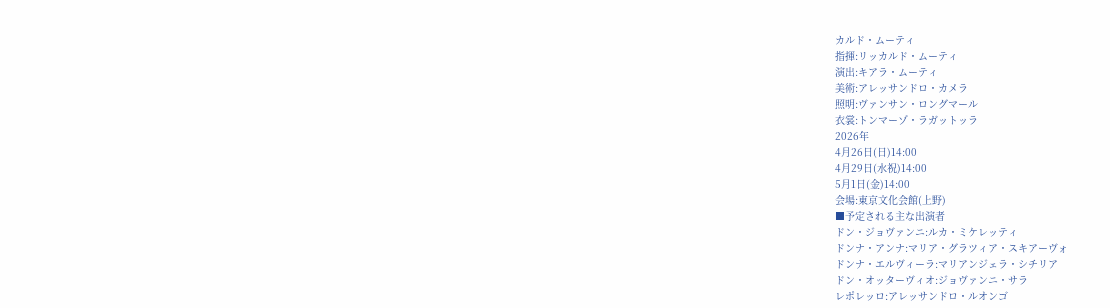カルド・ムーティ
指揮:リッカルド・ムーティ
演出:キアラ・ムーティ
美術:アレッサンドロ・カメラ
照明:ヴァンサン・ロングマール
衣裳:トンマーゾ・ラガットッラ
2026年
4月26日(日)14:00
4月29日(水祝)14:00
5月1日(金)14:00
会場:東京文化会館(上野)
■予定される主な出演者
ドン・ジョヴァンニ:ルカ・ミケレッティ
ドンナ・アンナ:マリア・グラツィア・スキアーヴォ
ドンナ・エルヴィーラ:マリアンジェラ・シチリア
ドン・オッターヴィオ:ジョヴァンニ・サラ
レポレッロ:アレッサンドロ・ルオンゴ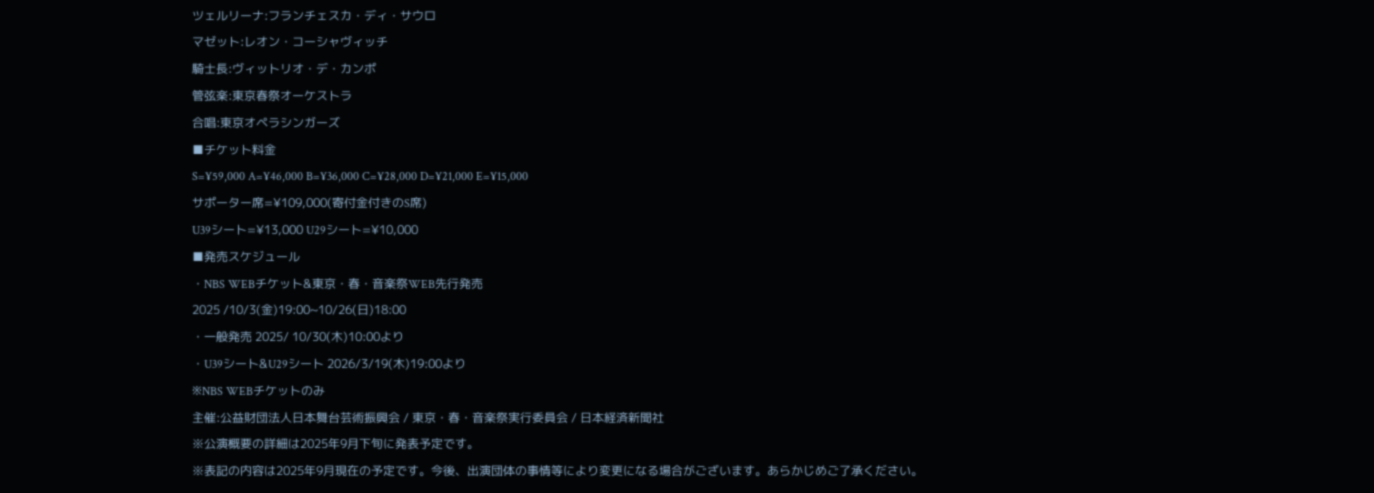ツェルリーナ:フランチェスカ・ディ・サウロ
マゼット:レオン・コーシャヴィッチ
騎士長:ヴィットリオ・デ・カンポ
管弦楽:東京春祭オーケストラ
合唱:東京オペラシンガーズ
■チケット料金
S=¥59,000 A=¥46,000 B=¥36,000 C=¥28,000 D=¥21,000 E=¥15,000
サポーター席=¥109,000(寄付金付きのS席)
U39シート=¥13,000 U29シート=¥10,000
■発売スケジュール
・NBS WEBチケット&東京・春・音楽祭WEB先行発売
2025 /10/3(金)19:00~10/26(日)18:00
・一般発売 2025/ 10/30(木)10:00より
・U39シート&U29シート 2026/3/19(木)19:00より
※NBS WEBチケットのみ
主催:公益財団法人日本舞台芸術振興会 / 東京・春・音楽祭実行委員会 / 日本経済新聞社
※公演概要の詳細は2025年9月下旬に発表予定です。
※表記の内容は2025年9月現在の予定です。今後、出演団体の事情等により変更になる場合がございます。あらかじめご了承ください。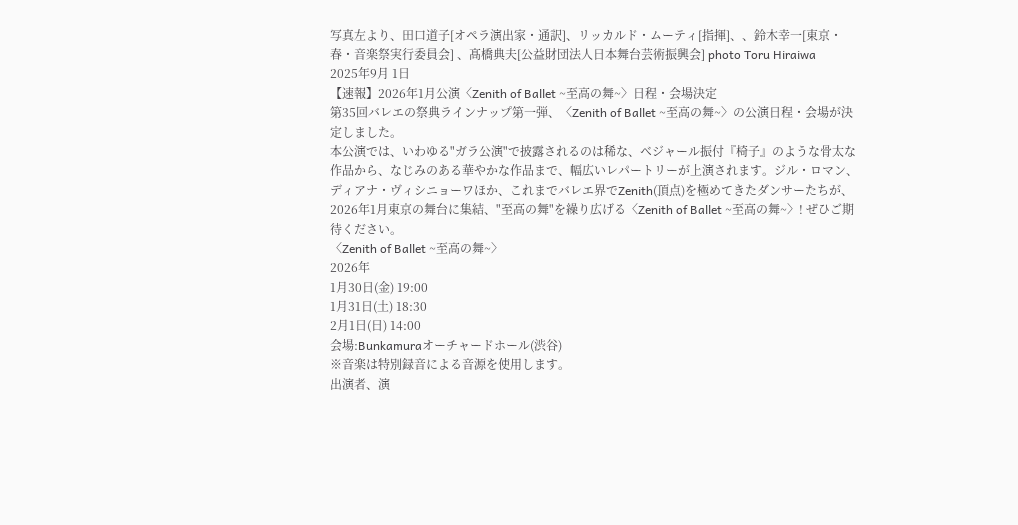写真左より、田口道子[オペラ演出家・通訳]、リッカルド・ムーティ[指揮]、、鈴木幸一[東京・春・音楽祭実行委員会] 、髙橋典夫[公益財団法人日本舞台芸術振興会] photo Toru Hiraiwa
2025年9月 1日
【速報】2026年1月公演〈Zenith of Ballet ~至高の舞~〉日程・会場決定
第35回バレエの祭典ラインナップ第一弾、〈Zenith of Ballet ~至高の舞~〉の公演日程・会場が決定しました。
本公演では、いわゆる"ガラ公演"で披露されるのは稀な、ベジャール振付『椅子』のような骨太な作品から、なじみのある華やかな作品まで、幅広いレパートリーが上演されます。ジル・ロマン、ディアナ・ヴィシニョーワほか、これまでバレエ界でZenith(頂点)を極めてきたダンサーたちが、2026年1月東京の舞台に集結、"至高の舞"を繰り広げる〈Zenith of Ballet ~至高の舞~〉! ぜひご期待ください。
〈Zenith of Ballet ~至高の舞~〉
2026年
1月30日(金) 19:00
1月31日(土) 18:30
2月1日(日) 14:00
会場:Bunkamuraオーチャードホール(渋谷)
※音楽は特別録音による音源を使用します。
出演者、演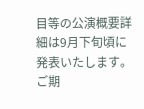目等の公演概要詳細は9月下旬頃に発表いたします。ご期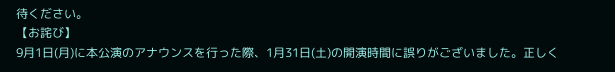待ください。
【お詫び】
9月1日(月)に本公演のアナウンスを行った際、1月31日(土)の開演時間に誤りがございました。正しく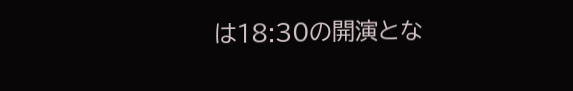は18:30の開演とな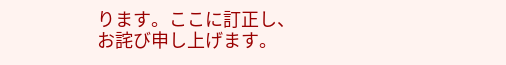ります。ここに訂正し、お詫び申し上げます。